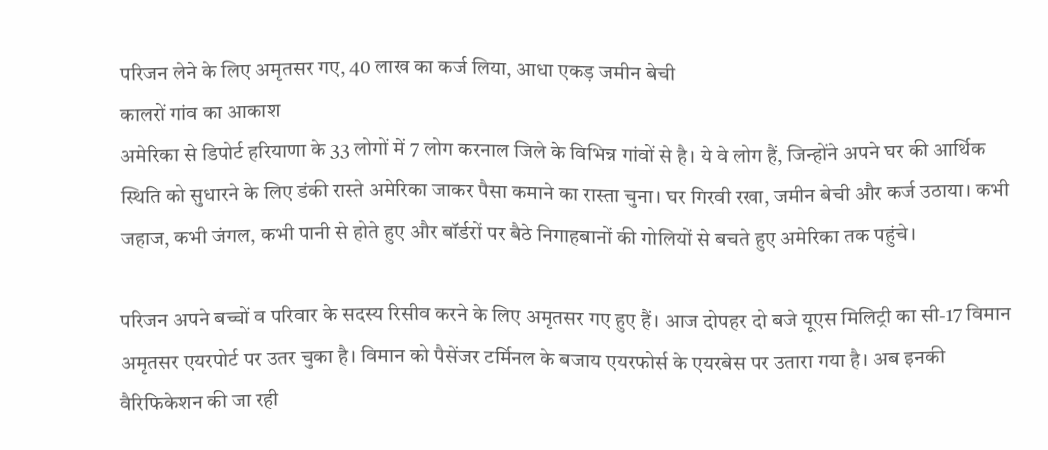परिजन लेने के लिए अमृतसर गए, 40 लाख का कर्ज लिया, आधा एकड़ जमीन बेची
कालरों गांव का आकाश
अमेरिका से डिपोर्ट हरियाणा के 33 लोगों में 7 लोग करनाल जिले के विभिन्न गांवों से है। ये वे लोग हैं, जिन्होंने अपने घर की आर्थिक स्थिति को सुधारने के लिए डंकी रास्ते अमेरिका जाकर पैसा कमाने का रास्ता चुना। घर गिरवी रखा, जमीन बेची और कर्ज उठाया। कभी जहाज, कभी जंगल, कभी पानी से होते हुए और बॉर्डरों पर बैठे निगाहबानों की गोलियों से बचते हुए अमेरिका तक पहुंचे।

परिजन अपने बच्चों व परिवार के सदस्य रिसीव करने के लिए अमृतसर गए हुए हैं। आज दोपहर दो बजे यूएस मिलिट्री का सी-17 विमान अमृतसर एयरपोर्ट पर उतर चुका है। विमान को पैसेंजर टर्मिनल के बजाय एयरफोर्स के एयरबेस पर उतारा गया है। अब इनकी वैरिफिकेशन की जा रही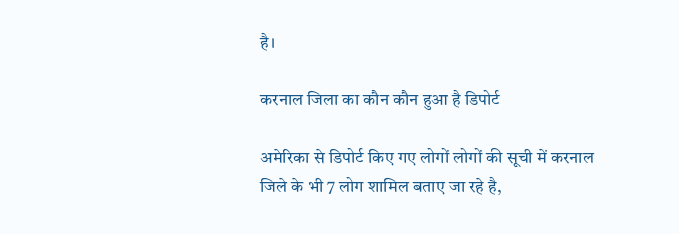है।

करनाल जिला का कौन कौन हुआ है डिपोर्ट

अमेरिका से डिपोर्ट किए गए लोगों लोगों की सूची में करनाल जिले के भी 7 लोग शामिल बताए जा रहे है,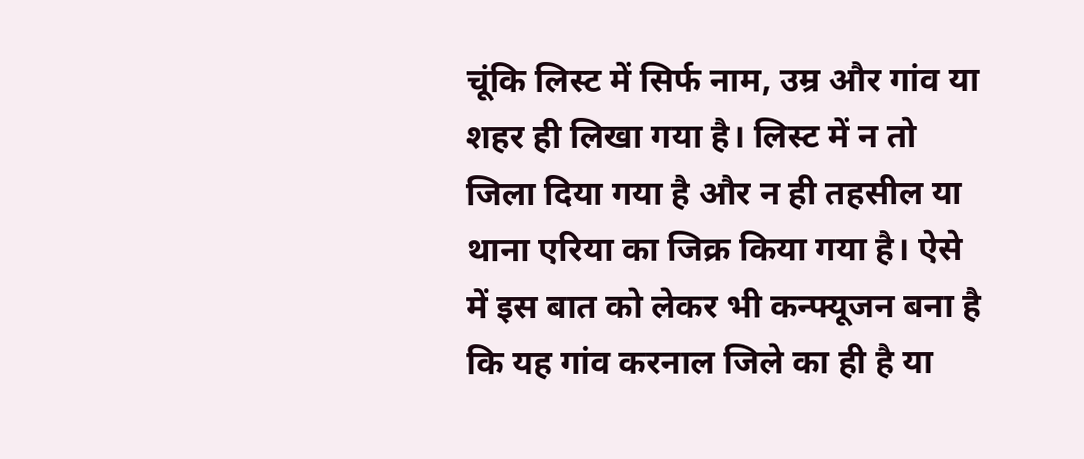चूंकि लिस्ट में सिर्फ नाम, उम्र और गांव या शहर ही लिखा गया है। लिस्ट में न तो जिला दिया गया है और न ही तहसील या थाना एरिया का जिक्र किया गया है। ऐसे में इस बात को लेकर भी कन्फ्यूजन बना है कि यह गांव करनाल जिले का ही है या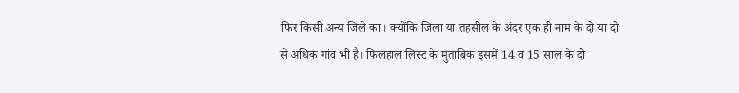फिर किसी अन्य जिले का। क्योंकि जिला या तहसील के अंदर एक ही नाम के दो या दो से अधिक गांव भी है। फिलहाल लिस्ट के मुताबिक इसमें 14 व 15 साल के दो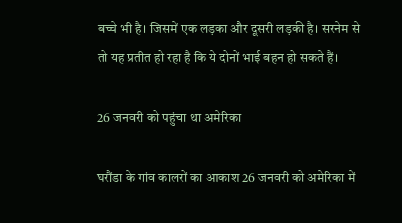बच्चे भी है। जिसमें एक लड़का और दूसरी लड़की है। सरनेम से तो यह प्रतीत हो रहा है कि ये दोनों भाई बहन हो सकते हैं।

26 जनवरी को पहुंचा था अमेरिका

घरौंडा के गांव कालरों का आकाश 26 जनवरी को अमेरिका में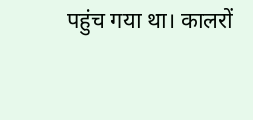पहुंच गया था। कालरों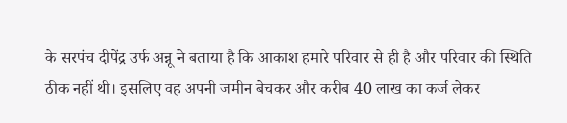के सरपंच दीपेंद्र उर्फ अन्नू ने बताया है कि आकाश हमारे परिवार से ही है और परिवार की स्थिति ठीक नहीं थी। इसलिए वह अपनी जमीन बेचकर और करीब 40 लाख का कर्ज लेकर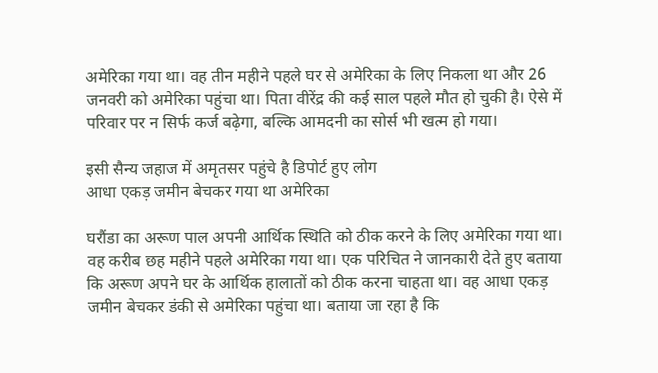अमेरिका गया था। वह तीन महीने पहले घर से अमेरिका के लिए निकला था और 26 जनवरी को अमेरिका पहुंचा था। पिता वीरेंद्र की कई साल पहले मौत हो चुकी है। ऐसे में परिवार पर न सिर्फ कर्ज बढ़ेगा, बल्कि आमदनी का सोर्स भी खत्म हो गया।

इसी सैन्य जहाज में अमृतसर पहुंचे है डिपोर्ट हुए लोग
आधा एकड़ जमीन बेचकर गया था अमेरिका

घरौंडा का अरूण पाल अपनी आर्थिक स्थिति को ठीक करने के लिए अमेरिका गया था। वह करीब छह महीने पहले अमेरिका गया था। एक परिचित ने जानकारी देते हुए बताया कि अरूण अपने घर के आर्थिक हालातों को ठीक करना चाहता था। वह आधा एकड़ जमीन बेचकर डंकी से अमेरिका पहुंचा था। बताया जा रहा है कि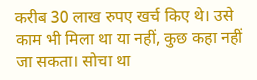करीब 30 लाख रुपए खर्च किए थे। उसे काम भी मिला था या नहीं, कुछ कहा नहीं जा सकता। सोचा था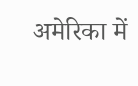अमेरिका में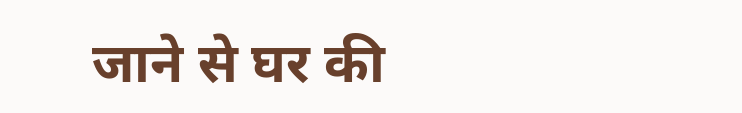जाने से घर की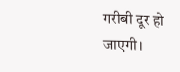गरीबी दूर हो जाएगी।